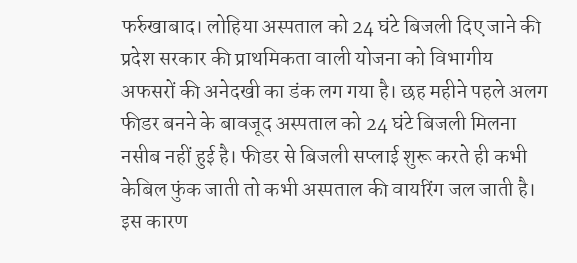फर्रुखाबाद। लोहिया अस्पताल को 24 घंटे बिजली दिए जाने की प्रदेश सरकार की प्राथमिकता वाली योजना को विभागीय अफसरों की अनेदखी का डंक लग गया है। छह महीने पहले अलग फीडर बनने के बावजूद अस्पताल को 24 घंटे बिजली मिलना नसीब नहीं हुई है। फीडर से बिजली सप्लाई शुरू करते ही कभी केबिल फुंक जाती तो कभी अस्पताल की वायरिंग जल जाती है। इस कारण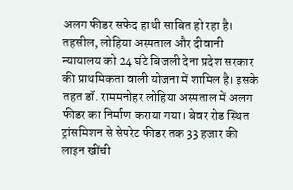अलग फीडर सफेद हाथी साबित हो रहा है।
तहसील, लोहिया अस्पताल और दीवानी न्यायालय को 24 घंटे बिजली देना प्रदेश सरकार की प्राथमिकता वाली योजना में शामिल है। इसके तहत डॉ. राममनोहर लोहिया अस्पताल में अलग फीडर का निर्माण कराया गया। बेवर रोड स्थित ट्रांसमिशन से सेपरेट फीडर तक 33 हजार की लाइन खींची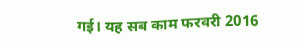गई। यह सब काम फरवरी 2016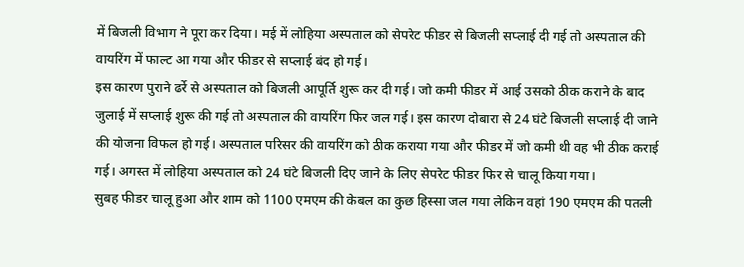में बिजली विभाग ने पूरा कर दिया। मई में लोहिया अस्पताल को सेपरेट फीडर से बिजली सप्लाई दी गई तो अस्पताल की वायरिंग में फाल्ट आ गया और फीडर से सप्लाई बंद हो गई।
इस कारण पुराने ढर्रे से अस्पताल को बिजली आपूर्ति शुरू कर दी गई। जो कमी फीडर में आई उसको ठीक कराने के बाद जुलाई में सप्लाई शुरू की गई तो अस्पताल की वायरिंग फिर जल गई। इस कारण दोबारा से 24 घंटे बिजली सप्लाई दी जाने की योजना विफल हो गई। अस्पताल परिसर की वायरिंग को ठीक कराया गया और फीडर में जो कमी थी वह भी ठीक कराई गई। अगस्त में लोहिया अस्पताल को 24 घंटे बिजली दिए जाने के लिए सेपरेट फीडर फिर से चालू किया गया।
सुबह फीडर चालू हुआ और शाम को 1100 एमएम की केबल का कुछ हिस्सा जल गया लेकिन वहां 190 एमएम की पतली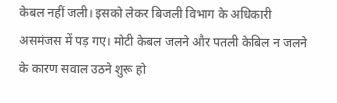केबल नहीं जली। इसको लेकर बिजली विभाग के अधिकारी असमंजस में पड़ गए। मोटी केबल जलने और पतली केबिल न जलने के कारण सवाल उठने शुरू हो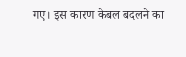गए। इस कारण केबल बदलने का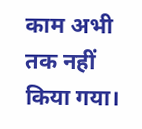काम अभी तक नहीं किया गया।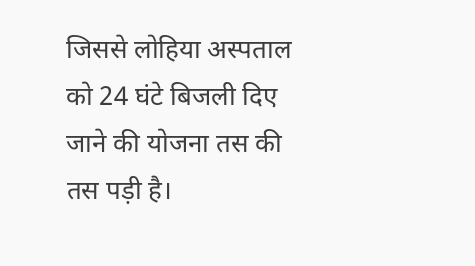जिससे लोहिया अस्पताल को 24 घंटे बिजली दिए जाने की योजना तस की तस पड़ी है।